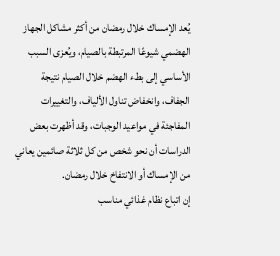يُعد الإمساك خلال رمضان من أكثر مشاكل الجهاز الهضمي شيوعًا المرتبطة بالصيام، ويُعزى السبب الأساسي إلى بطء الهضم خلال الصيام نتيجة الجفاف، وانخفاض تناول الألياف، والتغييرات المفاجئة في مواعيد الوجبات، وقد أظهرت بعض الدراسات أن نحو شخص من كل ثلاثة صائمين يعاني من الإمساك أو الانتفاخ خلال رمضان.
إن اتباع نظام غذائي مناسب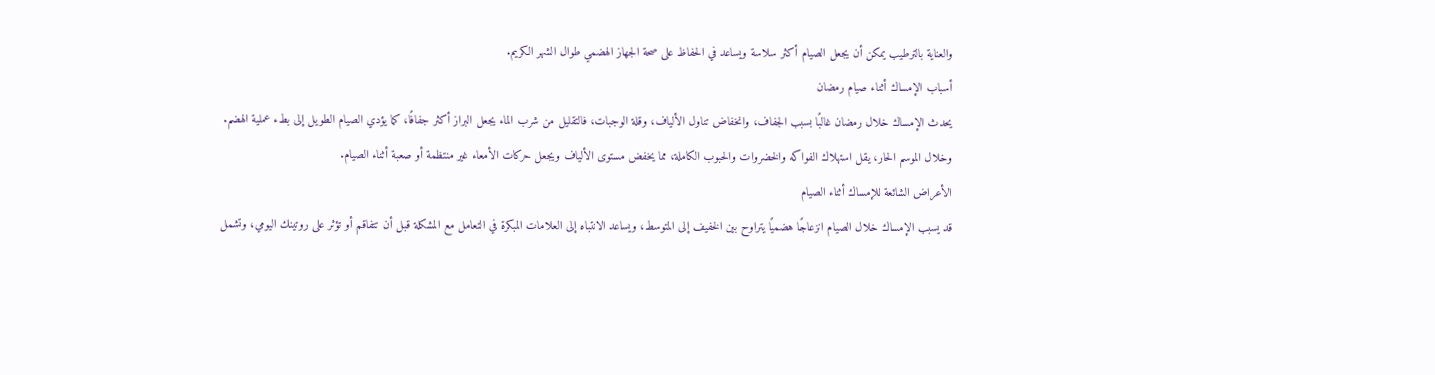والعناية بالترطيب يمكن أن يجعل الصيام أكثر سلاسة ويساعد في الحفاظ على صحة الجهاز الهضمي طوال الشهر الكريم.
أسباب الإمساك أثناء صيام رمضان
يحدث الإمساك خلال رمضان غالبًا بسبب الجفاف، وانخفاض تناول الألياف، وقلة الوجبات، فالتقليل من شرب الماء يجعل البراز أكثر جفافًا، كما يؤدي الصيام الطويل إلى بطء عملية الهضم.
وخلال الموسم الحار، يقل استهلاك الفواكه والخضروات والحبوب الكاملة، مما يخفض مستوى الألياف ويجعل حركات الأمعاء غير منتظمة أو صعبة أثناء الصيام.
الأعراض الشائعة للإمساك أثناء الصيام
قد يسبب الإمساك خلال الصيام انزعاجًا هضميًا يتراوح بين الخفيف إلى المتوسط، ويساعد الانتباه إلى العلامات المبكرة في التعامل مع المشكلة قبل أن تتفاقم أو تؤثر على روتينك اليومي، وتشمل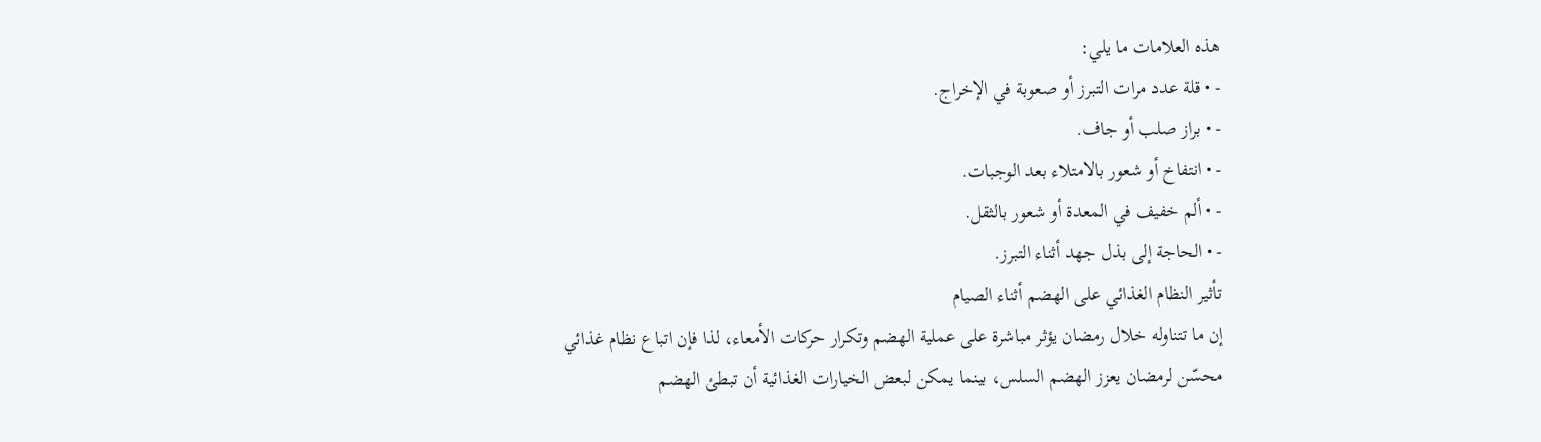هذه العلامات ما يلي:
- • قلة عدد مرات التبرز أو صعوبة في الإخراج.
- • براز صلب أو جاف.
- • انتفاخ أو شعور بالامتلاء بعد الوجبات.
- • ألم خفيف في المعدة أو شعور بالثقل.
- • الحاجة إلى بذل جهد أثناء التبرز.
تأثير النظام الغذائي على الهضم أثناء الصيام
إن ما تتناوله خلال رمضان يؤثر مباشرة على عملية الهضم وتكرار حركات الأمعاء، لذا فإن اتباع نظام غذائي محسّن لرمضان يعزز الهضم السلس، بينما يمكن لبعض الخيارات الغذائية أن تبطئ الهضم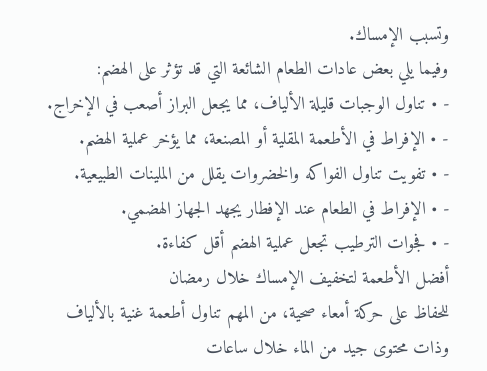وتسبب الإمساك.
وفيما يلي بعض عادات الطعام الشائعة التي قد تؤثر على الهضم:
- • تناول الوجبات قليلة الألياف، مما يجعل البراز أصعب في الإخراج.
- • الإفراط في الأطعمة المقلية أو المصنعة، مما يؤخر عملية الهضم.
- • تفويت تناول الفواكه والخضروات يقلل من الملينات الطبيعية.
- • الإفراط في الطعام عند الإفطار يجهد الجهاز الهضمي.
- • فجوات الترطيب تجعل عملية الهضم أقل كفاءة.
أفضل الأطعمة لتخفيف الإمساك خلال رمضان
للحفاظ على حركة أمعاء صحية، من المهم تناول أطعمة غنية بالألياف وذات محتوى جيد من الماء خلال ساعات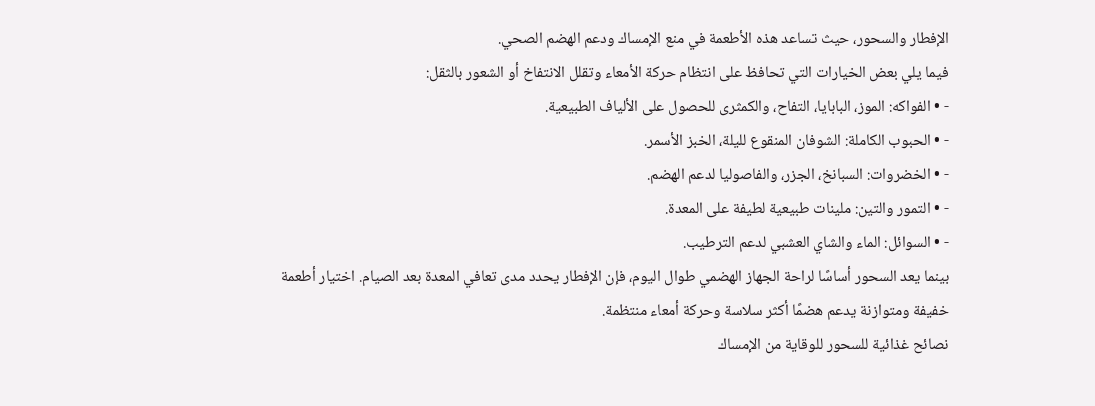الإفطار والسحور، حيث تساعد هذه الأطعمة في منع الإمساك ودعم الهضم الصحي.
فيما يلي بعض الخيارات التي تحافظ على انتظام حركة الأمعاء وتقلل الانتفاخ أو الشعور بالثقل:
- • الفواكه: الموز، البابايا، التفاح، والكمثرى للحصول على الألياف الطبيعية.
- • الحبوب الكاملة: الشوفان المنقوع لليلة، الخبز الأسمر.
- • الخضروات: السبانخ، الجزر، والفاصوليا لدعم الهضم.
- • التمور والتين: ملينات طبيعية لطيفة على المعدة.
- • السوائل: الماء والشاي العشبي لدعم الترطيب.
بينما يعد السحور أساسًا لراحة الجهاز الهضمي طوال اليوم، فإن الإفطار يحدد مدى تعافي المعدة بعد الصيام. اختيار أطعمة خفيفة ومتوازنة يدعم هضمًا أكثر سلاسة وحركة أمعاء منتظمة.
نصائح غذائية للسحور للوقاية من الإمساك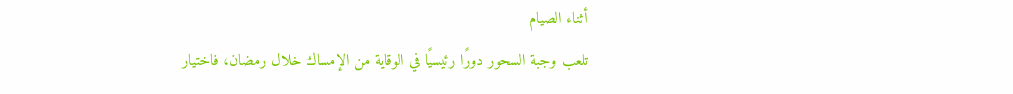أثناء الصيام
تلعب وجبة السحور دورًا رئيسيًا في الوقاية من الإمساك خلال رمضان، فاختيار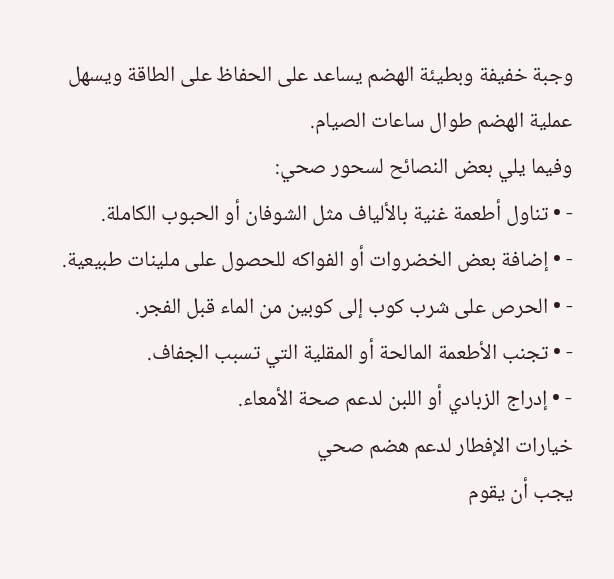وجبة خفيفة وبطيئة الهضم يساعد على الحفاظ على الطاقة ويسهل عملية الهضم طوال ساعات الصيام.
وفيما يلي بعض النصائح لسحور صحي:
- • تناول أطعمة غنية بالألياف مثل الشوفان أو الحبوب الكاملة.
- • إضافة بعض الخضروات أو الفواكه للحصول على ملينات طبيعية.
- • الحرص على شرب كوب إلى كوبين من الماء قبل الفجر.
- • تجنب الأطعمة المالحة أو المقلية التي تسبب الجفاف.
- • إدراج الزبادي أو اللبن لدعم صحة الأمعاء.
خيارات الإفطار لدعم هضم صحي
يجب أن يقوم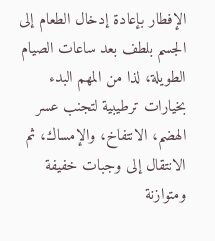الإفطار بإعادة إدخال الطعام إلى الجسم بلطف بعد ساعات الصيام الطويلة، لذا من المهم البدء بخيارات ترطيبية لتجنب عسر الهضم، الانتفاخ، والإمساك، ثم الانتقال إلى وجبات خفيفة ومتوازنة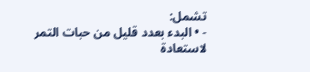تشمل:
- • البدء بعدد قليل من حبات التمر لاستعادة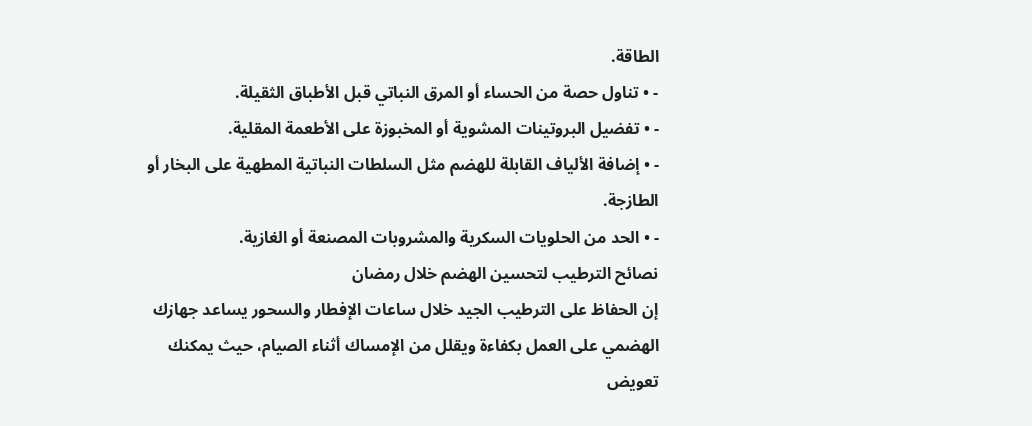الطاقة.
- • تناول حصة من الحساء أو المرق النباتي قبل الأطباق الثقيلة.
- • تفضيل البروتينات المشوية أو المخبوزة على الأطعمة المقلية.
- • إضافة الألياف القابلة للهضم مثل السلطات النباتية المطهية على البخار أو الطازجة.
- • الحد من الحلويات السكرية والمشروبات المصنعة أو الغازية.
نصائح الترطيب لتحسين الهضم خلال رمضان
إن الحفاظ على الترطيب الجيد خلال ساعات الإفطار والسحور يساعد جهازك الهضمي على العمل بكفاءة ويقلل من الإمساك أثناء الصيام، حيث يمكنك تعويض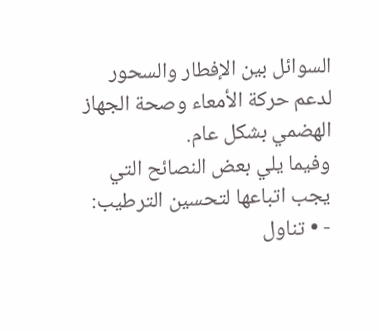السوائل بين الإفطار والسحور لدعم حركة الأمعاء وصحة الجهاز الهضمي بشكل عام.
وفيما يلي بعض النصائح التي يجب اتباعها لتحسين الترطيب:
- • تناول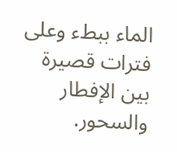الماء ببطء وعلى فترات قصيرة بين الإفطار والسحور.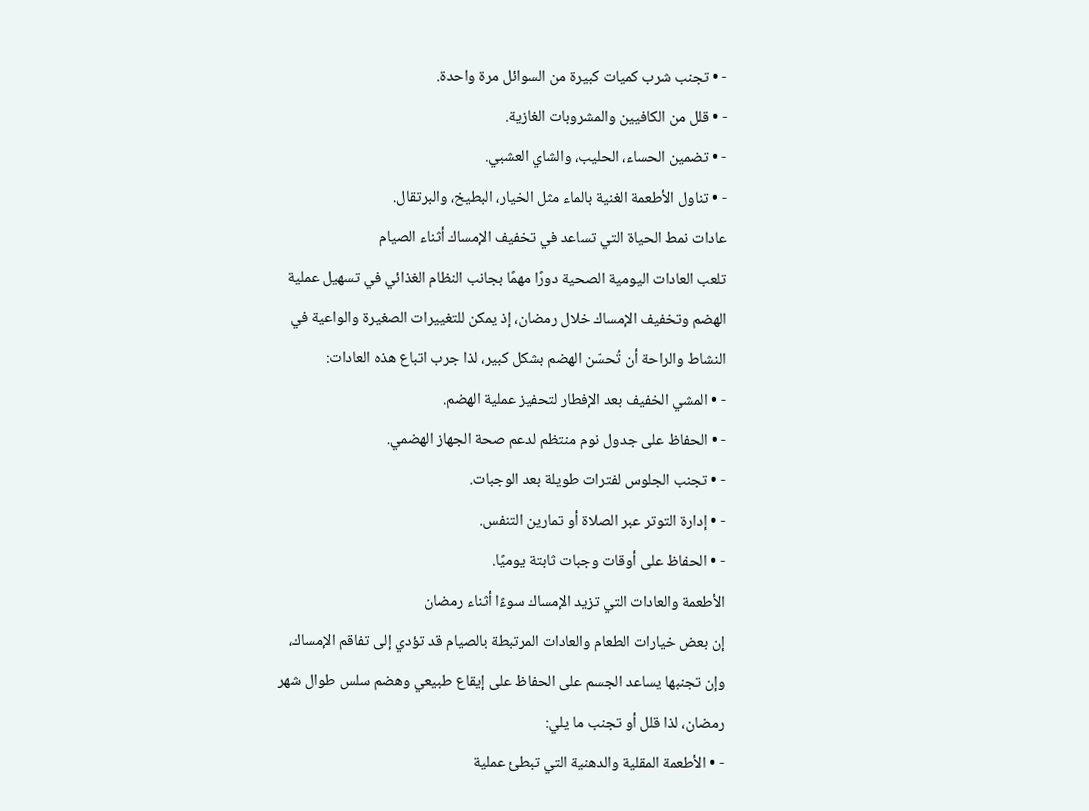- • تجنب شرب كميات كبيرة من السوائل مرة واحدة.
- • قلل من الكافيين والمشروبات الغازية.
- • تضمين الحساء، الحليب، والشاي العشبي.
- • تناول الأطعمة الغنية بالماء مثل الخيار، البطيخ، والبرتقال.
عادات نمط الحياة التي تساعد في تخفيف الإمساك أثناء الصيام
تلعب العادات اليومية الصحية دورًا مهمًا بجانب النظام الغذائي في تسهيل عملية الهضم وتخفيف الإمساك خلال رمضان، إذ يمكن للتغييرات الصغيرة والواعية في النشاط والراحة أن تُحسّن الهضم بشكل كبير، لذا جرب اتباع هذه العادات:
- • المشي الخفيف بعد الإفطار لتحفيز عملية الهضم.
- • الحفاظ على جدول نوم منتظم لدعم صحة الجهاز الهضمي.
- • تجنب الجلوس لفترات طويلة بعد الوجبات.
- • إدارة التوتر عبر الصلاة أو تمارين التنفس.
- • الحفاظ على أوقات وجبات ثابتة يوميًا.
الأطعمة والعادات التي تزيد الإمساك سوءًا أثناء رمضان
إن بعض خيارات الطعام والعادات المرتبطة بالصيام قد تؤدي إلى تفاقم الإمساك، وإن تجنبها يساعد الجسم على الحفاظ على إيقاع طبيعي وهضم سلس طوال شهر رمضان، لذا قلل أو تجنب ما يلي:
- • الأطعمة المقلية والدهنية التي تبطئ عملية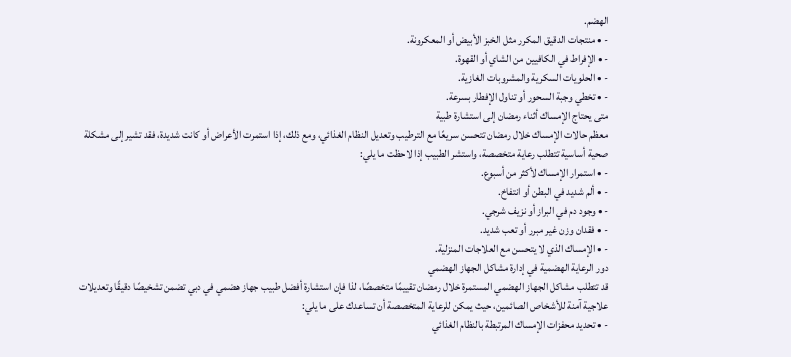الهضم.
- • منتجات الدقيق المكرر مثل الخبز الأبيض أو المعكرونة.
- • الإفراط في الكافيين من الشاي أو القهوة.
- • الحلويات السكرية والمشروبات الغازية.
- • تخطي وجبة السحور أو تناول الإفطار بسرعة.
متى يحتاج الإمساك أثناء رمضان إلى استشارة طبية
معظم حالات الإمساك خلال رمضان تتحسن سريعًا مع الترطيب وتعديل النظام الغذائي، ومع ذلك، إذا استمرت الأعراض أو كانت شديدة، فقد تشير إلى مشكلة صحية أساسية تتطلب رعاية متخصصة، واستشر الطبيب إذا لاحظت ما يلي:
- • استمرار الإمساك لأكثر من أسبوع.
- • ألم شديد في البطن أو انتفاخ.
- • وجود دم في البراز أو نزيف شرجي.
- • فقدان وزن غير مبرر أو تعب شديد.
- • الإمساك الذي لا يتحسن مع العلاجات المنزلية.
دور الرعاية الهضمية في إدارة مشاكل الجهاز الهضمي
قد تتطلب مشاكل الجهاز الهضمي المستمرة خلال رمضان تقييمًا متخصصًا، لذا فإن استشارة أفضل طبيب جهاز هضمي في دبي تضمن تشخيصًا دقيقًا وتعديلات علاجية آمنة للأشخاص الصائمين، حيث يمكن للرعاية المتخصصة أن تساعدك على ما يلي:
- • تحديد محفزات الإمساك المرتبطة بالنظام الغذائي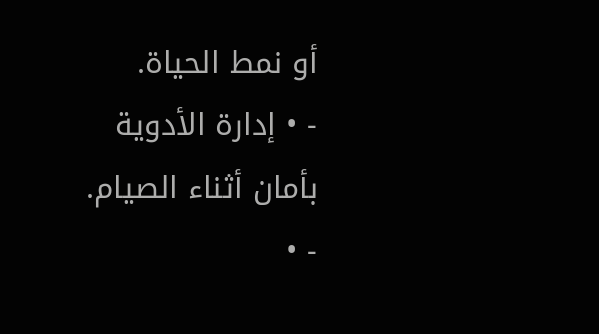أو نمط الحياة.
- • إدارة الأدوية بأمان أثناء الصيام.
- •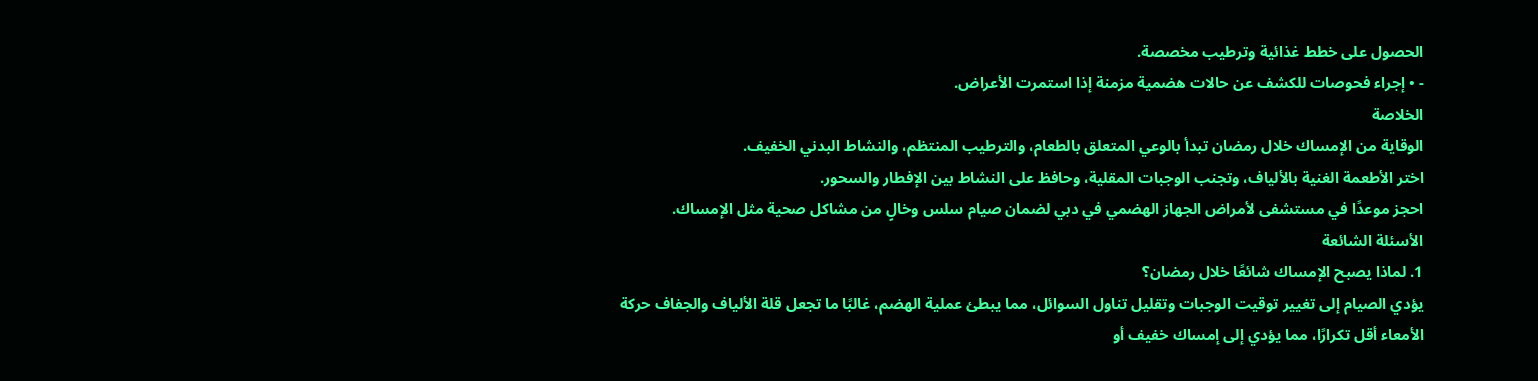الحصول على خطط غذائية وترطيب مخصصة.
- • إجراء فحوصات للكشف عن حالات هضمية مزمنة إذا استمرت الأعراض.
الخلاصة
الوقاية من الإمساك خلال رمضان تبدأ بالوعي المتعلق بالطعام، والترطيب المنتظم، والنشاط البدني الخفيف.
اختر الأطعمة الغنية بالألياف، وتجنب الوجبات المقلية، وحافظ على النشاط بين الإفطار والسحور.
احجز موعدًا في مستشفى لأمراض الجهاز الهضمي في دبي لضمان صيام سلس وخالٍ من مشاكل صحية مثل الإمساك.
الأسئلة الشائعة
1. لماذا يصبح الإمساك شائعًا خلال رمضان؟
يؤدي الصيام إلى تغيير توقيت الوجبات وتقليل تناول السوائل، مما يبطئ عملية الهضم، غالبًا ما تجعل قلة الألياف والجفاف حركة الأمعاء أقل تكرارًا، مما يؤدي إلى إمساك خفيف أو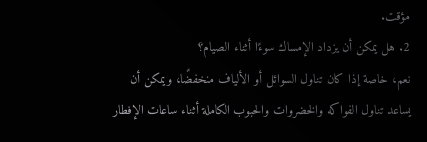مؤقت.
2. هل يمكن أن يزداد الإمساك سوءًا أثناء الصيام؟
نعم، خاصة إذا كان تناول السوائل أو الألياف منخفضًا، ويمكن أن يساعد تناول الفواكه والخضروات والحبوب الكاملة أثناء ساعات الإفطار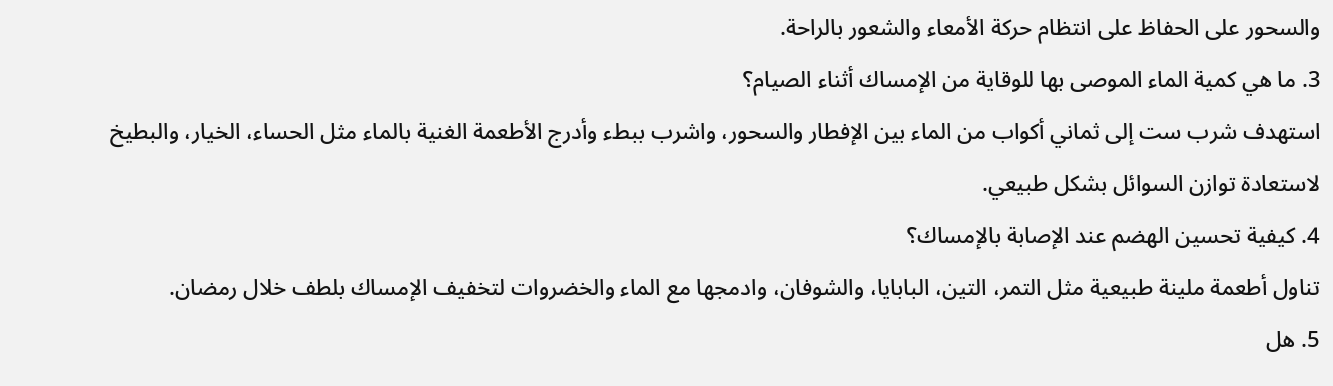والسحور على الحفاظ على انتظام حركة الأمعاء والشعور بالراحة.
3. ما هي كمية الماء الموصى بها للوقاية من الإمساك أثناء الصيام؟
استهدف شرب ست إلى ثماني أكواب من الماء بين الإفطار والسحور، واشرب ببطء وأدرج الأطعمة الغنية بالماء مثل الحساء، الخيار، والبطيخ لاستعادة توازن السوائل بشكل طبيعي.
4. كيفية تحسين الهضم عند الإصابة بالإمساك؟
تناول أطعمة ملينة طبيعية مثل التمر، التين، البابايا، والشوفان، وادمجها مع الماء والخضروات لتخفيف الإمساك بلطف خلال رمضان.
5. هل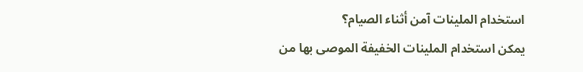استخدام الملينات آمن أثناء الصيام؟
يمكن استخدام الملينات الخفيفة الموصى بها من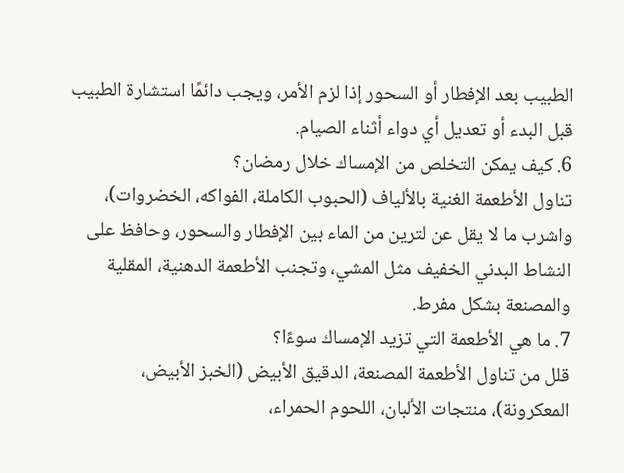الطبيب بعد الإفطار أو السحور إذا لزم الأمر، ويجب دائمًا استشارة الطبيب قبل البدء أو تعديل أي دواء أثناء الصيام.
6. كيف يمكن التخلص من الإمساك خلال رمضان؟
تناول الأطعمة الغنية بالألياف (الحبوب الكاملة، الفواكه، الخضروات)، واشرب ما لا يقل عن لترين من الماء بين الإفطار والسحور، وحافظ على النشاط البدني الخفيف مثل المشي، وتجنب الأطعمة الدهنية، المقلية والمصنعة بشكل مفرط.
7. ما هي الأطعمة التي تزيد الإمساك سوءًا؟
قلل من تناول الأطعمة المصنعة، الدقيق الأبيض (الخبز الأبيض، المعكرونة)، منتجات الألبان، اللحوم الحمراء،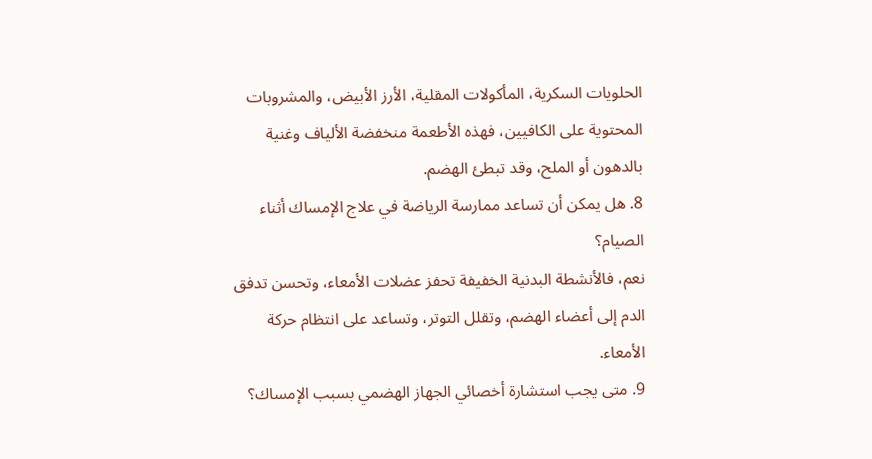الحلويات السكرية، المأكولات المقلية، الأرز الأبيض، والمشروبات المحتوية على الكافيين، فهذه الأطعمة منخفضة الألياف وغنية بالدهون أو الملح، وقد تبطئ الهضم.
8. هل يمكن أن تساعد ممارسة الرياضة في علاج الإمساك أثناء الصيام؟
نعم، فالأنشطة البدنية الخفيفة تحفز عضلات الأمعاء، وتحسن تدفق الدم إلى أعضاء الهضم، وتقلل التوتر، وتساعد على انتظام حركة الأمعاء.
9. متى يجب استشارة أخصائي الجهاز الهضمي بسبب الإمساك؟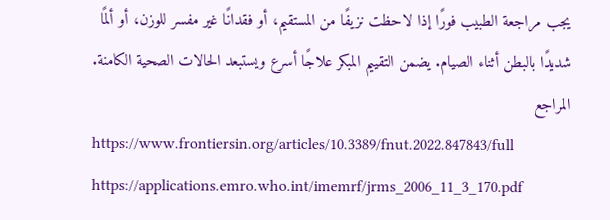يجب مراجعة الطبيب فورًا إذا لاحظت نزيفًا من المستقيم، أو فقدانًا غير مفسر للوزن، أو ألمًا شديدًا بالبطن أثناء الصيام. يضمن التقييم المبكر علاجًا أسرع ويستبعد الحالات الصحية الكامنة.
المراجع
https://www.frontiersin.org/articles/10.3389/fnut.2022.847843/full
https://applications.emro.who.int/imemrf/jrms_2006_11_3_170.pdf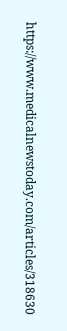https://www.medicalnewstoday.com/articles/318630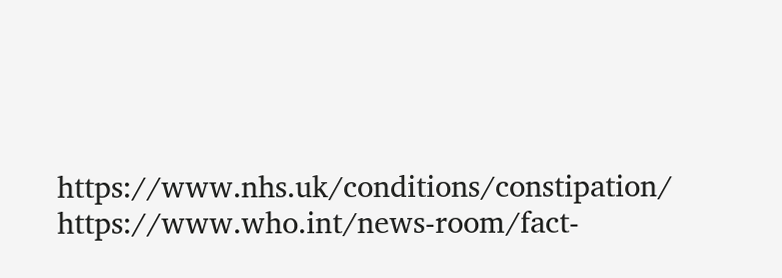https://www.nhs.uk/conditions/constipation/
https://www.who.int/news-room/fact-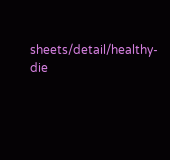sheets/detail/healthy-die